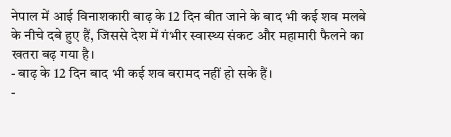नेपाल में आई विनाशकारी बाढ़ के 12 दिन बीत जाने के बाद भी कई शव मलबे के नीचे दबे हुए हैं, जिससे देश में गंभीर स्वास्थ्य संकट और महामारी फैलने का खतरा बढ़ गया है।
- बाढ़ के 12 दिन बाद भी कई शव बरामद नहीं हो सके हैं।
-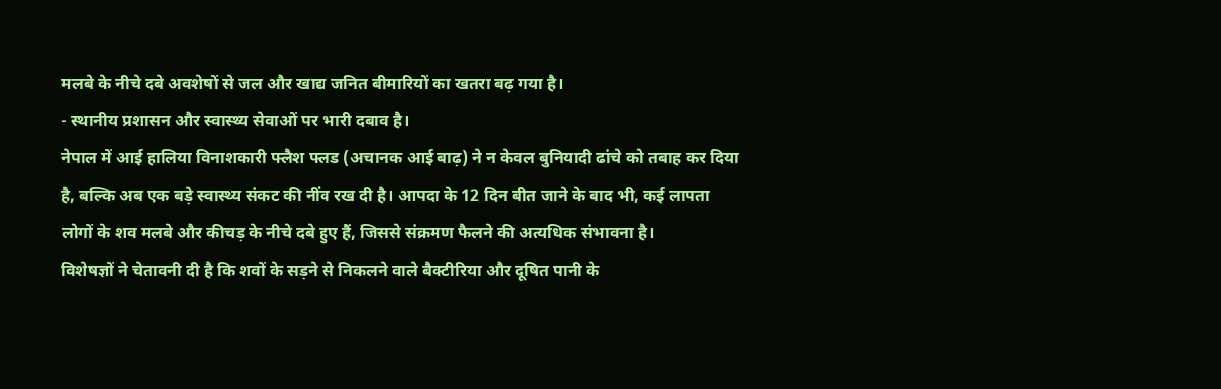मलबे के नीचे दबे अवशेषों से जल और खाद्य जनित बीमारियों का खतरा बढ़ गया है।
- स्थानीय प्रशासन और स्वास्थ्य सेवाओं पर भारी दबाव है।
नेपाल में आई हालिया विनाशकारी फ्लैश फ्लड (अचानक आई बाढ़) ने न केवल बुनियादी ढांचे को तबाह कर दिया है, बल्कि अब एक बड़े स्वास्थ्य संकट की नींव रख दी है। आपदा के 12 दिन बीत जाने के बाद भी, कई लापता लोगों के शव मलबे और कीचड़ के नीचे दबे हुए हैं, जिससे संक्रमण फैलने की अत्यधिक संभावना है।
विशेषज्ञों ने चेतावनी दी है कि शवों के सड़ने से निकलने वाले बैक्टीरिया और दूषित पानी के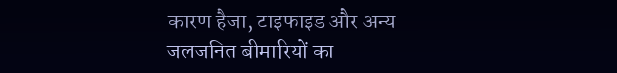कारण हैजा, टाइफाइड और अन्य जलजनित बीमारियों का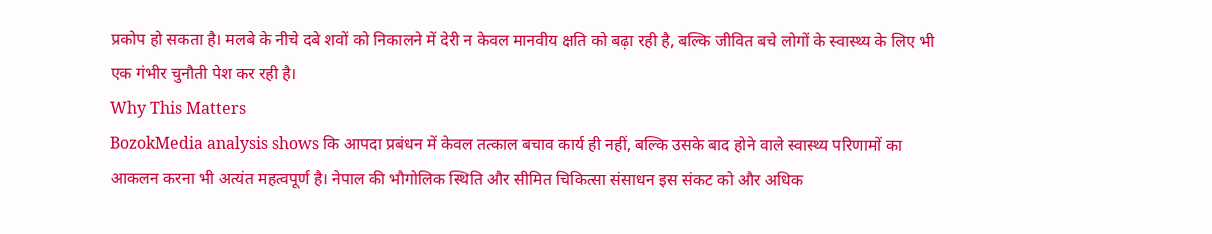प्रकोप हो सकता है। मलबे के नीचे दबे शवों को निकालने में देरी न केवल मानवीय क्षति को बढ़ा रही है, बल्कि जीवित बचे लोगों के स्वास्थ्य के लिए भी एक गंभीर चुनौती पेश कर रही है।
Why This Matters
BozokMedia analysis shows कि आपदा प्रबंधन में केवल तत्काल बचाव कार्य ही नहीं, बल्कि उसके बाद होने वाले स्वास्थ्य परिणामों का आकलन करना भी अत्यंत महत्वपूर्ण है। नेपाल की भौगोलिक स्थिति और सीमित चिकित्सा संसाधन इस संकट को और अधिक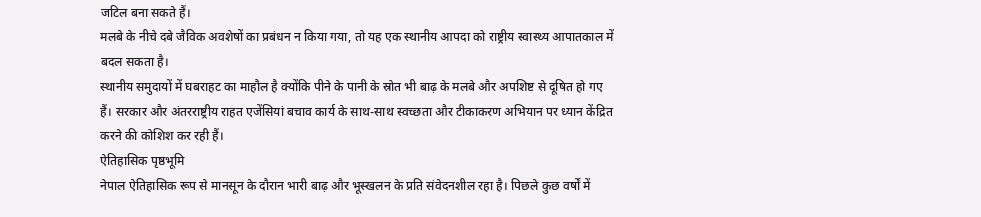जटिल बना सकते हैं।
मलबे के नीचे दबे जैविक अवशेषों का प्रबंधन न किया गया, तो यह एक स्थानीय आपदा को राष्ट्रीय स्वास्थ्य आपातकाल में बदल सकता है।
स्थानीय समुदायों में घबराहट का माहौल है क्योंकि पीने के पानी के स्रोत भी बाढ़ के मलबे और अपशिष्ट से दूषित हो गए हैं। सरकार और अंतरराष्ट्रीय राहत एजेंसियां बचाव कार्य के साथ-साथ स्वच्छता और टीकाकरण अभियान पर ध्यान केंद्रित करने की कोशिश कर रही हैं।
ऐतिहासिक पृष्ठभूमि
नेपाल ऐतिहासिक रूप से मानसून के दौरान भारी बाढ़ और भूस्खलन के प्रति संवेदनशील रहा है। पिछले कुछ वर्षों में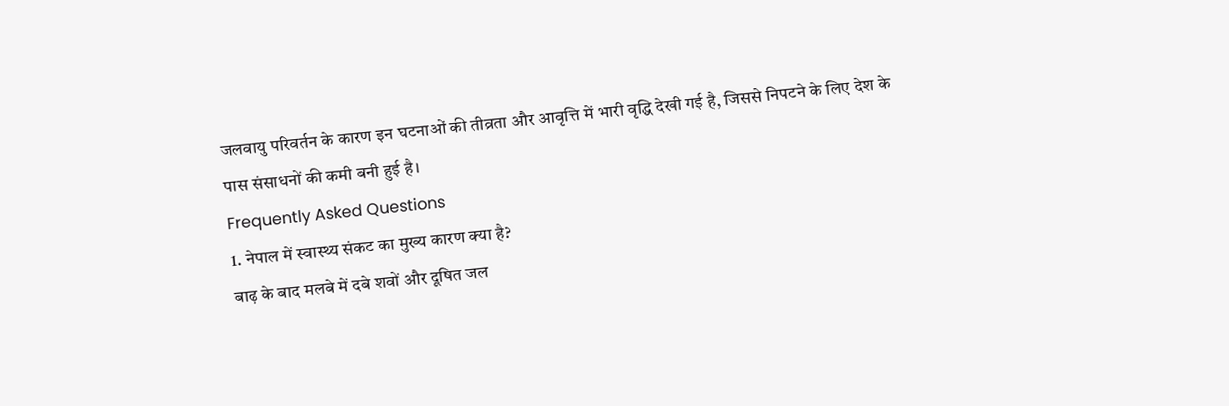जलवायु परिवर्तन के कारण इन घटनाओं की तीव्रता और आवृत्ति में भारी वृद्धि देखी गई है, जिससे निपटने के लिए देश के पास संसाधनों की कमी बनी हुई है।
Frequently Asked Questions
1. नेपाल में स्वास्थ्य संकट का मुख्य कारण क्या है?
बाढ़ के बाद मलबे में दबे शवों और दूषित जल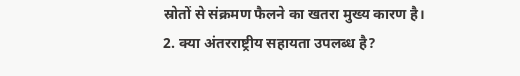स्रोतों से संक्रमण फैलने का खतरा मुख्य कारण है।
2. क्या अंतरराष्ट्रीय सहायता उपलब्ध है?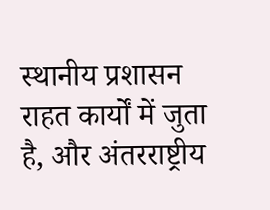स्थानीय प्रशासन राहत कार्यों में जुता है, और अंतरराष्ट्रीय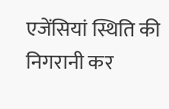एजेंसियां स्थिति की निगरानी कर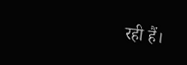रही हैं।